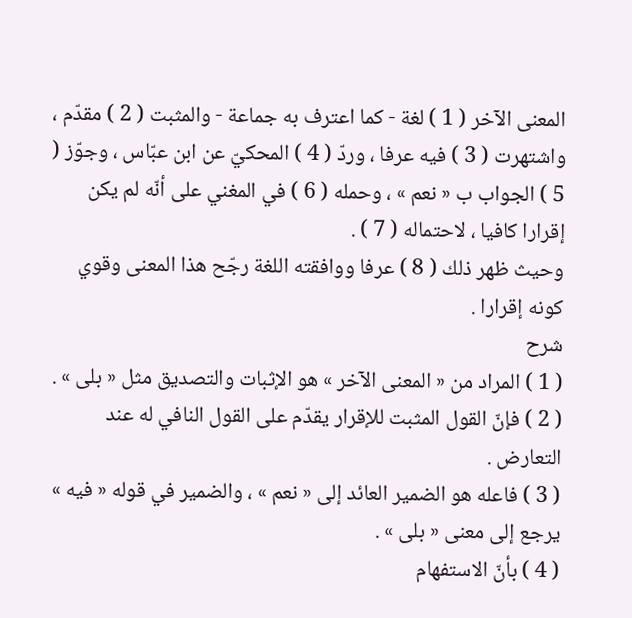المعنى الآخر ( 1 ) لغة - كما اعترف به جماعة - والمثبت ( 2 ) مقدّم ، واشتهرت ( 3 ) فيه عرفا ، وردّ ( 4 ) المحكيّ عن ابن عبّاس ، وجوّز ( 5 ) الجواب ب « نعم » ، وحمله ( 6 ) في المغني على أنّه لم يكن إقرارا كافيا ، لاحتماله ( 7 ) .
وحيث ظهر ذلك ( 8 ) عرفا ووافقته اللغة رجّح هذا المعنى وقوي كونه إقرارا .
شرح
( 1 ) المراد من « المعنى الآخر » هو الإثبات والتصديق مثل « بلى » .
( 2 ) فإنّ القول المثبت للإقرار يقدّم على القول النافي له عند التعارض .
( 3 ) فاعله هو الضمير العائد إلى « نعم » ، والضمير في قوله « فيه » يرجع إلى معنى « بلى » .
( 4 ) بأنّ الاستفهام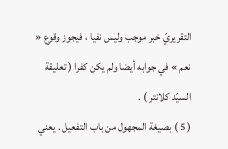التقريريّ خبر موجب وليس نفيا ، فيجوز وقوع « نعم » في جوابه أيضا ولم يكن كفرا ( تعليقة السيّد كلانتر ) .
( 5 ) بصيغة المجهول من باب التفعيل . يعني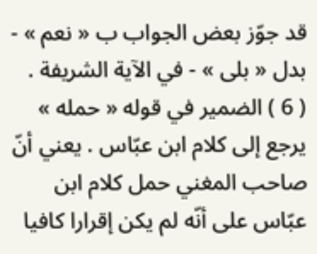قد جوّز بعض الجواب ب « نعم » - بدل « بلى » - في الآية الشريفة .
( 6 ) الضمير في قوله « حمله » يرجع إلى كلام ابن عبّاس . يعني أنّ صاحب المغني حمل كلام ابن عبّاس على أنّه لم يكن إقرارا كافيا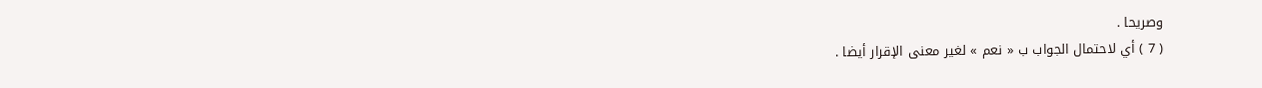وصريحا .
( 7 ) أي لاحتمال الجواب ب « نعم » لغير معنى الإقرار أيضا .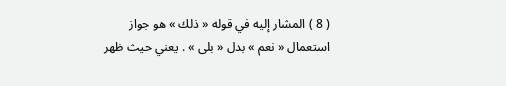( 8 ) المشار إليه في قوله « ذلك » هو جواز استعمال « نعم » بدل « بلى » . يعني حيث ظهر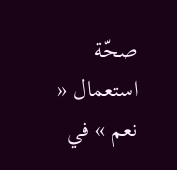صحّة استعمال « نعم » في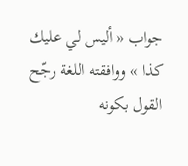جواب « أليس لي عليك كذا » ووافقته اللغة رجّح القول بكونه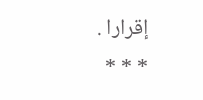إقرارا .
* * *